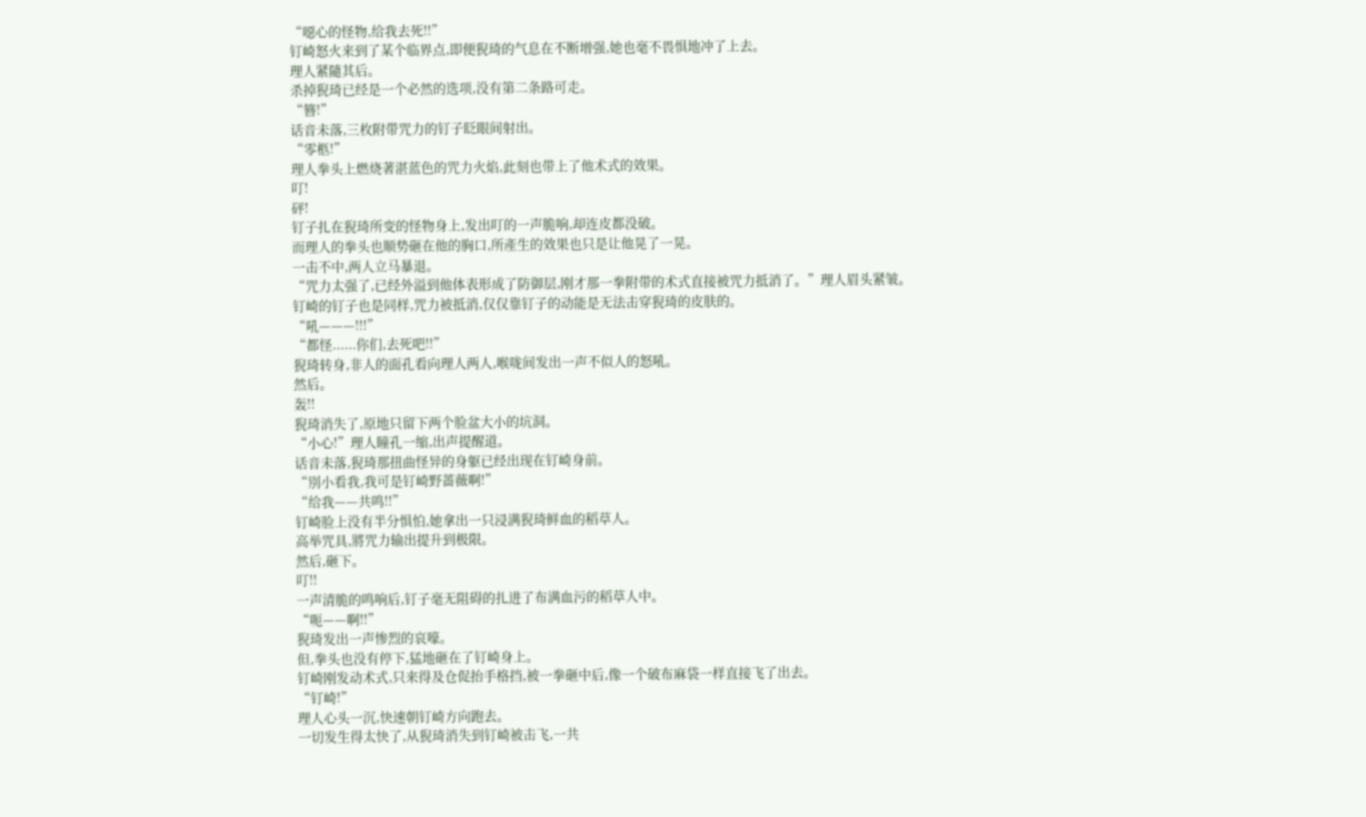“噁心的怪物,给我去死!!”
钉崎怒火来到了某个临界点,即便猊琦的气息在不断增强,她也毫不畏惧地冲了上去。
理人紧隨其后。
杀掉猊琦已经是一个必然的选项,没有第二条路可走。
“簪!”
话音未落,三枚附带咒力的钉子眨眼间射出。
“零柩!”
理人拳头上燃烧著湛蓝色的咒力火焰,此刻也带上了他术式的效果。
叮!
砰!
钉子扎在猊琦所变的怪物身上,发出叮的一声脆响,却连皮都没破。
而理人的拳头也顺势砸在他的胸口,所產生的效果也只是让他晃了一晃。
一击不中,两人立马暴退。
“咒力太强了,已经外溢到他体表形成了防御层,刚才那一拳附带的术式直接被咒力抵消了。”理人眉头紧皱。
钉崎的钉子也是同样,咒力被抵消,仅仅靠钉子的动能是无法击穿猊琦的皮肤的。
“吼———!!!”
“都怪......你们,去死吧!!”
猊琦转身,非人的面孔看向理人两人,喉咙间发出一声不似人的怒吼。
然后。
轰!!
猊琦消失了,原地只留下两个脸盆大小的坑洞。
“小心!”理人瞳孔一缩,出声提醒道。
话音未落,猊琦那扭曲怪异的身躯已经出现在钉崎身前。
“別小看我,我可是钉崎野蔷薇啊!”
“给我——共鸣!!”
钉崎脸上没有半分惧怕,她拿出一只浸满猊琦鲜血的稻草人。
高举咒具,將咒力输出提升到极限。
然后,砸下。
叮!!
一声清脆的鸣响后,钉子毫无阻碍的扎进了布满血污的稻草人中。
“呃——啊!!”
猊琦发出一声惨烈的哀嚎。
但,拳头也没有停下,猛地砸在了钉崎身上。
钉崎刚发动术式,只来得及仓促抬手格挡,被一拳砸中后,像一个破布麻袋一样直接飞了出去。
“钉崎!”
理人心头一沉,快速朝钉崎方向跑去。
一切发生得太快了,从猊琦消失到钉崎被击飞,一共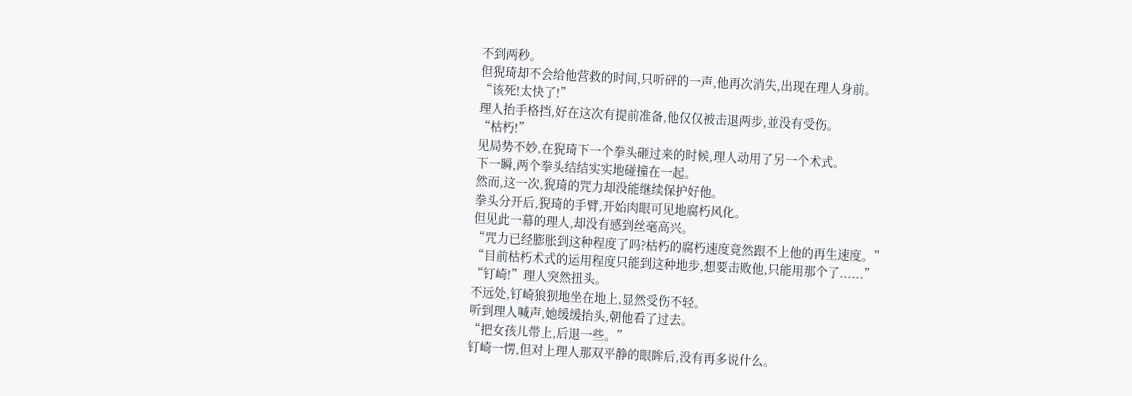不到两秒。
但猊琦却不会给他营救的时间,只听砰的一声,他再次消失,出现在理人身前。
“该死!太快了!”
理人抬手格挡,好在这次有提前准备,他仅仅被击退两步,並没有受伤。
“枯朽!”
见局势不妙,在猊琦下一个拳头砸过来的时候,理人动用了另一个术式。
下一瞬,两个拳头结结实实地碰撞在一起。
然而,这一次,猊琦的咒力却没能继续保护好他。
拳头分开后,猊琦的手臂,开始肉眼可见地腐朽风化。
但见此一幕的理人,却没有感到丝毫高兴。
“咒力已经膨胀到这种程度了吗?枯朽的腐朽速度竟然跟不上他的再生速度。”
“目前枯朽术式的运用程度只能到这种地步,想要击败他,只能用那个了......”
“钉崎!”理人突然扭头。
不远处,钉崎狼狈地坐在地上,显然受伤不轻。
听到理人喊声,她缓缓抬头,朝他看了过去。
“把女孩儿带上,后退一些。”
钉崎一愣,但对上理人那双平静的眼眸后,没有再多说什么。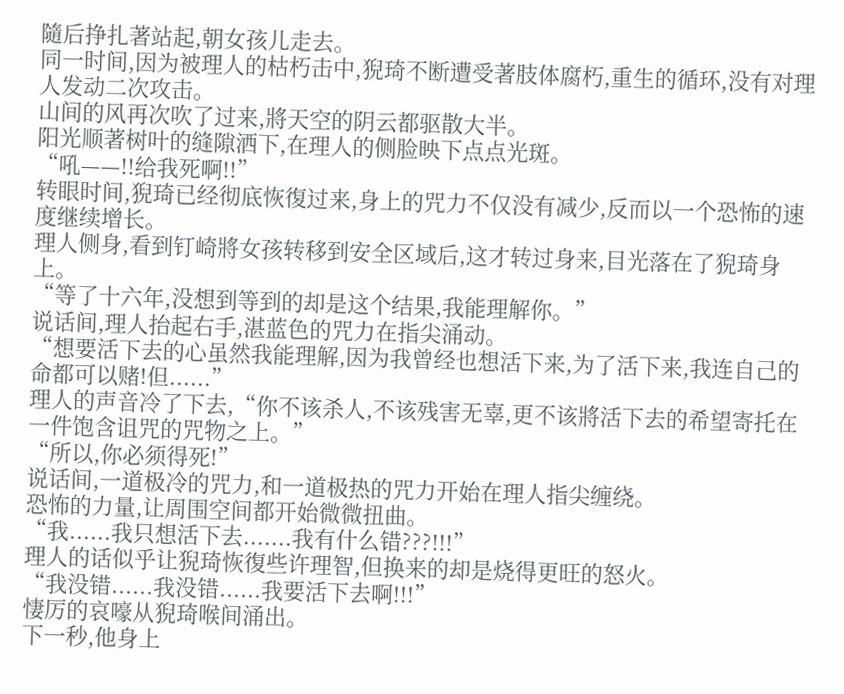隨后挣扎著站起,朝女孩儿走去。
同一时间,因为被理人的枯朽击中,猊琦不断遭受著肢体腐朽,重生的循环,没有对理人发动二次攻击。
山间的风再次吹了过来,將天空的阴云都驱散大半。
阳光顺著树叶的缝隙洒下,在理人的侧脸映下点点光斑。
“吼——!!给我死啊!!”
转眼时间,猊琦已经彻底恢復过来,身上的咒力不仅没有减少,反而以一个恐怖的速度继续增长。
理人侧身,看到钉崎將女孩转移到安全区域后,这才转过身来,目光落在了猊琦身上。
“等了十六年,没想到等到的却是这个结果,我能理解你。”
说话间,理人抬起右手,湛蓝色的咒力在指尖涌动。
“想要活下去的心虽然我能理解,因为我曾经也想活下来,为了活下来,我连自己的命都可以赌!但......”
理人的声音冷了下去,“你不该杀人,不该残害无辜,更不该將活下去的希望寄托在一件饱含诅咒的咒物之上。”
“所以,你必须得死!”
说话间,一道极冷的咒力,和一道极热的咒力开始在理人指尖缠绕。
恐怖的力量,让周围空间都开始微微扭曲。
“我......我只想活下去.......我有什么错???!!!”
理人的话似乎让猊琦恢復些许理智,但换来的却是烧得更旺的怒火。
“我没错......我没错......我要活下去啊!!!”
悽厉的哀嚎从猊琦喉间涌出。
下一秒,他身上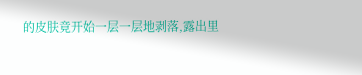的皮肤竟开始一层一层地剥落,露出里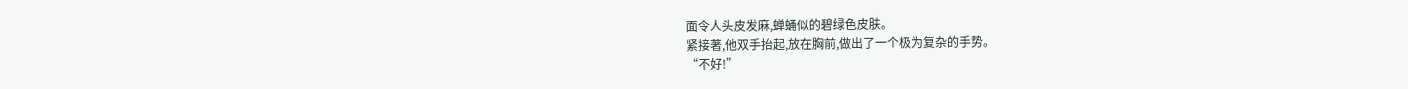面令人头皮发麻,蝉蛹似的碧绿色皮肤。
紧接著,他双手抬起,放在胸前,做出了一个极为复杂的手势。
“不好!”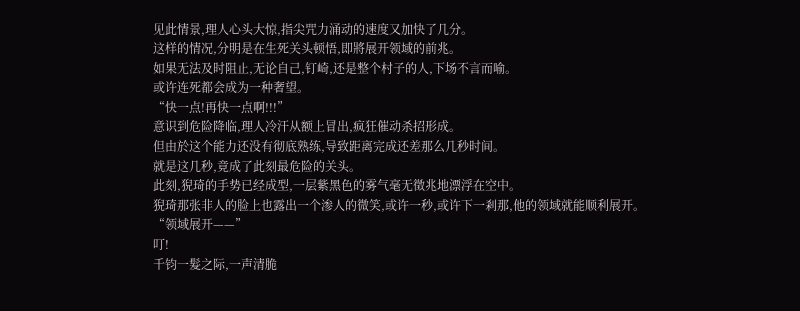见此情景,理人心头大惊,指尖咒力涌动的速度又加快了几分。
这样的情况,分明是在生死关头顿悟,即將展开领域的前兆。
如果无法及时阻止,无论自己,钉崎,还是整个村子的人,下场不言而喻。
或许连死都会成为一种奢望。
“快一点!再快一点啊!!!”
意识到危险降临,理人冷汗从额上冒出,疯狂催动杀招形成。
但由於这个能力还没有彻底熟练,导致距离完成还差那么几秒时间。
就是这几秒,竟成了此刻最危险的关头。
此刻,猊琦的手势已经成型,一层紫黑色的雾气毫无徵兆地漂浮在空中。
猊琦那张非人的脸上也露出一个渗人的微笑,或许一秒,或许下一剎那,他的领域就能顺利展开。
“领域展开——”
叮!
千钧一髮之际,一声清脆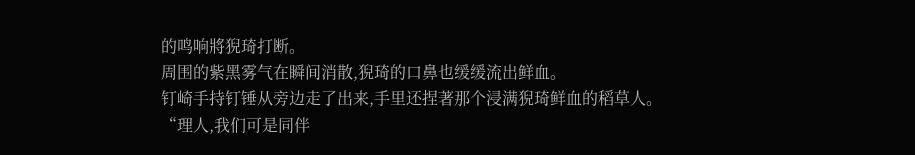的鸣响將猊琦打断。
周围的紫黑雾气在瞬间消散,猊琦的口鼻也缓缓流出鲜血。
钉崎手持钉锤从旁边走了出来,手里还捏著那个浸满猊琦鲜血的稻草人。
“理人,我们可是同伴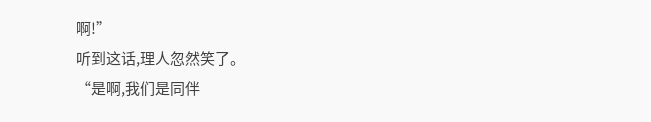啊!”
听到这话,理人忽然笑了。
“是啊,我们是同伴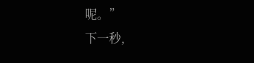呢。”
下一秒,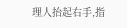理人抬起右手,指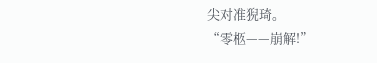尖对准猊琦。
“零柩——崩解!”